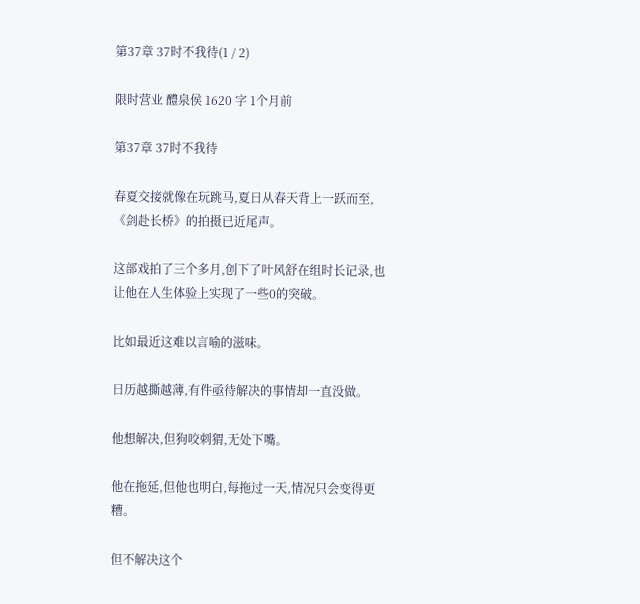第37章 37时不我待(1 / 2)

限时营业 醴泉侯 1620 字 1个月前

第37章 37时不我待

春夏交接就像在玩跳马,夏日从春天背上一跃而至,《剑赴长桥》的拍摄已近尾声。

这部戏拍了三个多月,创下了叶风舒在组时长记录,也让他在人生体验上实现了一些0的突破。

比如最近这难以言喻的滋味。

日历越撕越薄,有件亟待解决的事情却一直没做。

他想解决,但狗咬刺猬,无处下嘴。

他在拖延,但他也明白,每拖过一天,情况只会变得更糟。

但不解决这个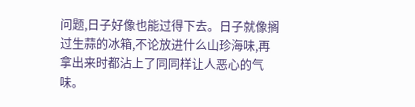问题,日子好像也能过得下去。日子就像搁过生蒜的冰箱,不论放进什么山珍海味,再拿出来时都沾上了同同样让人恶心的气味。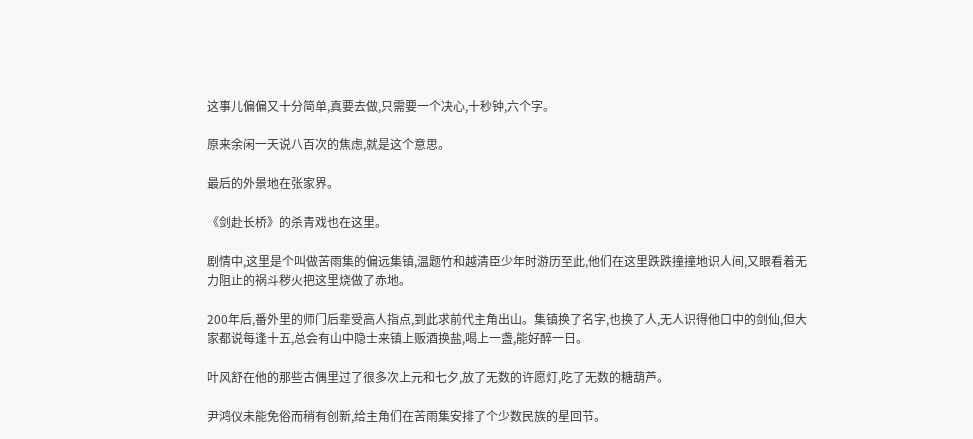这事儿偏偏又十分简单,真要去做,只需要一个决心,十秒钟,六个字。

原来余闲一天说八百次的焦虑,就是这个意思。

最后的外景地在张家界。

《剑赴长桥》的杀青戏也在这里。

剧情中,这里是个叫做苦雨集的偏远集镇,温题竹和越清臣少年时游历至此,他们在这里跌跌撞撞地识人间,又眼看着无力阻止的祸斗秽火把这里烧做了赤地。

200年后,番外里的师门后辈受高人指点,到此求前代主角出山。集镇换了名字,也换了人,无人识得他口中的剑仙,但大家都说每逢十五,总会有山中隐士来镇上贩酒换盐,喝上一盏,能好醉一日。

叶风舒在他的那些古偶里过了很多次上元和七夕,放了无数的许愿灯,吃了无数的糖葫芦。

尹鸿仪未能免俗而稍有创新,给主角们在苦雨集安排了个少数民族的星回节。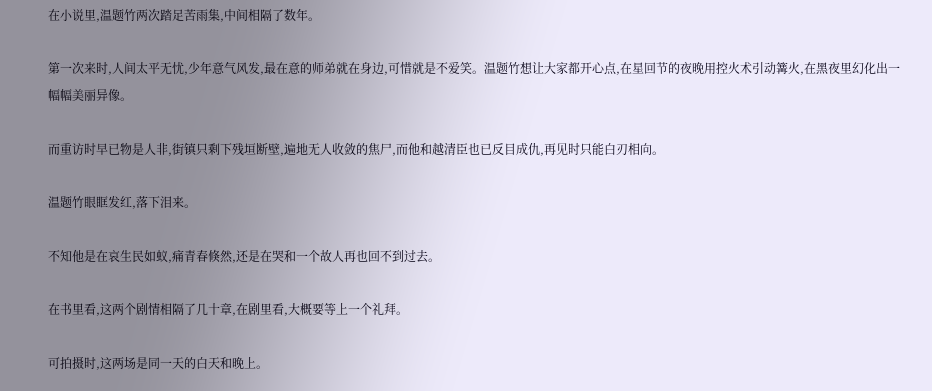在小说里,温题竹两次踏足苦雨集,中间相隔了数年。

第一次来时,人间太平无忧,少年意气风发,最在意的师弟就在身边,可惜就是不爱笑。温题竹想让大家都开心点,在星回节的夜晚用控火术引动篝火,在黑夜里幻化出一幅幅美丽异像。

而重访时早已物是人非,街镇只剩下残垣断壁,遍地无人收敛的焦尸,而他和越清臣也已反目成仇,再见时只能白刃相向。

温题竹眼眶发红,落下泪来。

不知他是在哀生民如蚁,痛青春倏然,还是在哭和一个故人再也回不到过去。

在书里看,这两个剧情相隔了几十章,在剧里看,大概要等上一个礼拜。

可拍摄时,这两场是同一天的白天和晚上。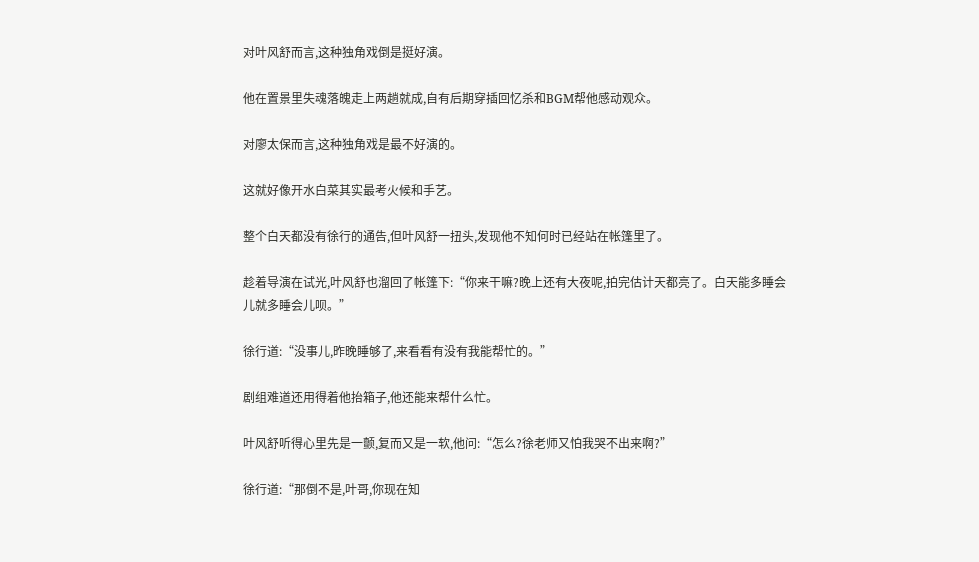对叶风舒而言,这种独角戏倒是挺好演。

他在置景里失魂落魄走上两趟就成,自有后期穿插回忆杀和BGM帮他感动观众。

对廖太保而言,这种独角戏是最不好演的。

这就好像开水白菜其实最考火候和手艺。

整个白天都没有徐行的通告,但叶风舒一扭头,发现他不知何时已经站在帐篷里了。

趁着导演在试光,叶风舒也溜回了帐篷下:“你来干嘛?晚上还有大夜呢,拍完估计天都亮了。白天能多睡会儿就多睡会儿呗。”

徐行道:“没事儿,昨晚睡够了,来看看有没有我能帮忙的。”

剧组难道还用得着他抬箱子,他还能来帮什么忙。

叶风舒听得心里先是一颤,复而又是一软,他问:“怎么?徐老师又怕我哭不出来啊?”

徐行道:“那倒不是,叶哥,你现在知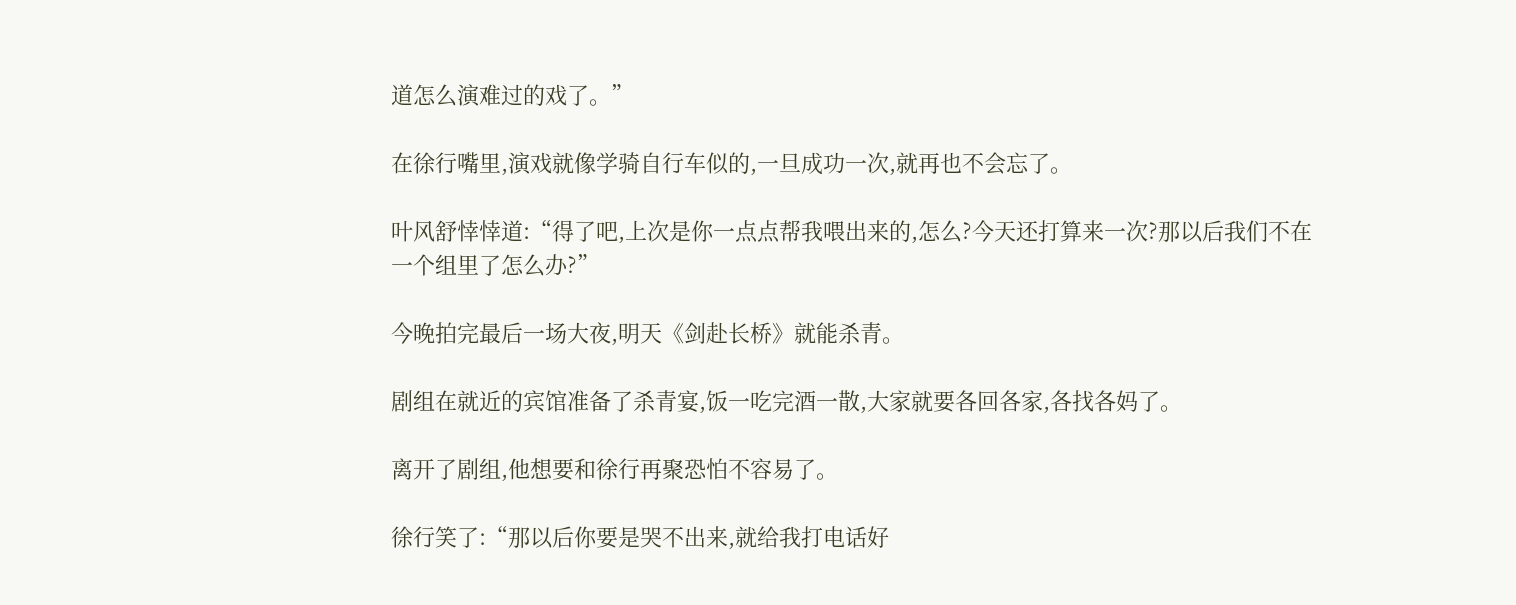道怎么演难过的戏了。”

在徐行嘴里,演戏就像学骑自行车似的,一旦成功一次,就再也不会忘了。

叶风舒悻悻道:“得了吧,上次是你一点点帮我喂出来的,怎么?今天还打算来一次?那以后我们不在一个组里了怎么办?”

今晚拍完最后一场大夜,明天《剑赴长桥》就能杀青。

剧组在就近的宾馆准备了杀青宴,饭一吃完酒一散,大家就要各回各家,各找各妈了。

离开了剧组,他想要和徐行再聚恐怕不容易了。

徐行笑了:“那以后你要是哭不出来,就给我打电话好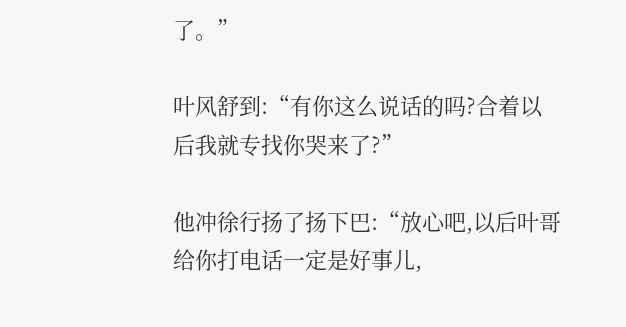了。”

叶风舒到:“有你这么说话的吗?合着以后我就专找你哭来了?”

他冲徐行扬了扬下巴:“放心吧,以后叶哥给你打电话一定是好事儿,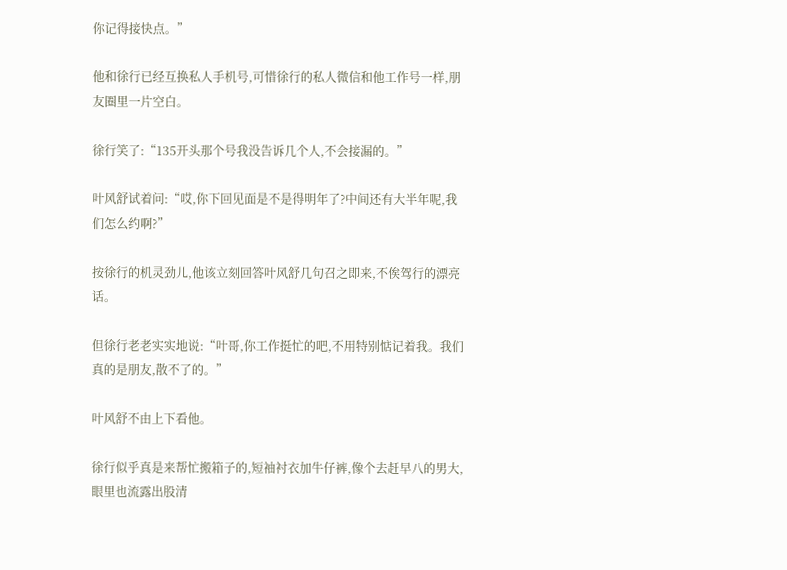你记得接快点。”

他和徐行已经互换私人手机号,可惜徐行的私人微信和他工作号一样,朋友圈里一片空白。

徐行笑了:“135开头那个号我没告诉几个人,不会接漏的。”

叶风舒试着问:“哎,你下回见面是不是得明年了?中间还有大半年呢,我们怎么约啊?”

按徐行的机灵劲儿,他该立刻回答叶风舒几句召之即来,不俟驾行的漂亮话。

但徐行老老实实地说:“叶哥,你工作挺忙的吧,不用特别惦记着我。我们真的是朋友,散不了的。”

叶风舒不由上下看他。

徐行似乎真是来帮忙搬箱子的,短袖衬衣加牛仔裤,像个去赶早八的男大,眼里也流露出股清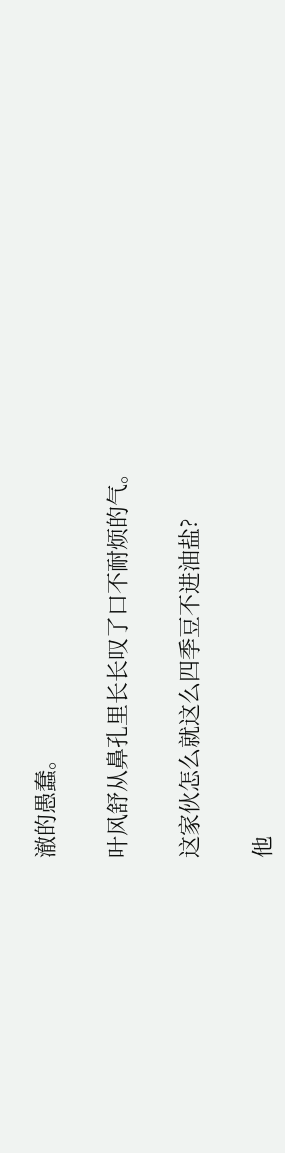澈的愚蠢。

叶风舒从鼻孔里长长叹了口不耐烦的气。

这家伙怎么就这么四季豆不进油盐?

他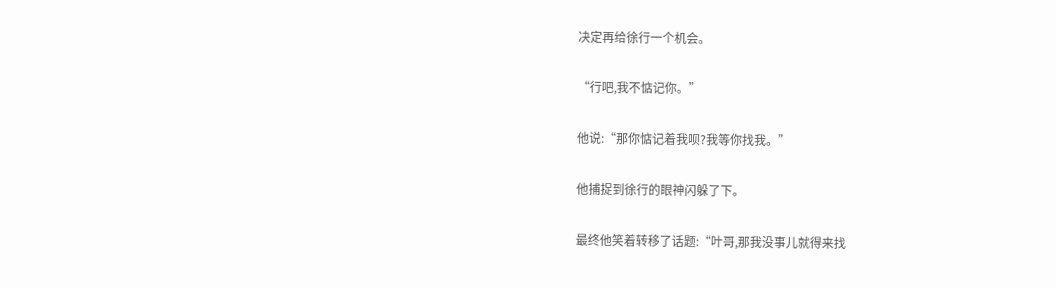决定再给徐行一个机会。

“行吧,我不惦记你。”

他说:“那你惦记着我呗?我等你找我。”

他捕捉到徐行的眼神闪躲了下。

最终他笑着转移了话题:“叶哥,那我没事儿就得来找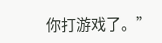你打游戏了。”